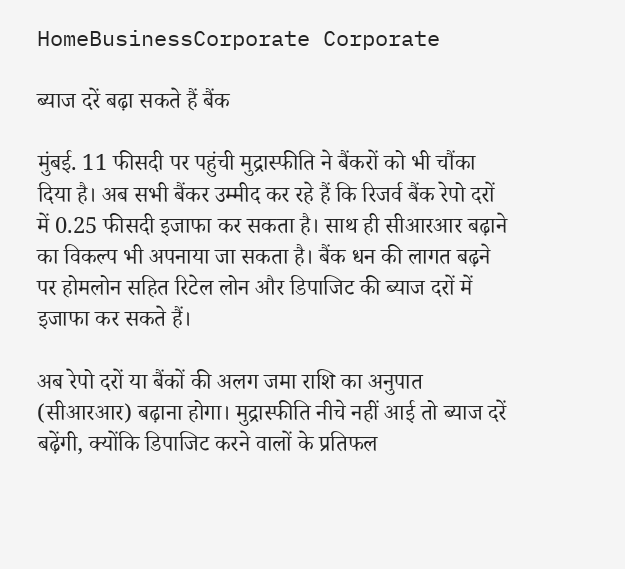HomeBusinessCorporate Corporate

ब्याज दरें बढ़ा सकते हैं बैंक

मुंबई. 11 फीसदी पर पहुंची मुद्रास्फीति ने बैंकरों को भी चौंका दिया है। अब सभी बैंकर उम्मीद कर रहे हैं कि रिजर्व बैंक रेपो दरों में 0.25 फीसदी इजाफा कर सकता है। साथ ही सीआरआर बढ़ाने का विकल्प भी अपनाया जा सकता है। बैंक धन की लागत बढ़ने पर होमलोन सहित रिटेल लोन और डिपाजिट की ब्याज दरों में इजाफा कर सकते हैं।

अब रेपो दरों या बैंकों की अलग जमा राशि का अनुपात (सीआरआर) बढ़ाना होगा। मुद्रास्फीति नीचे नहीं आई तो ब्याज दरें बढ़ेंगी, क्योंकि डिपाजिट करने वालों के प्रतिफल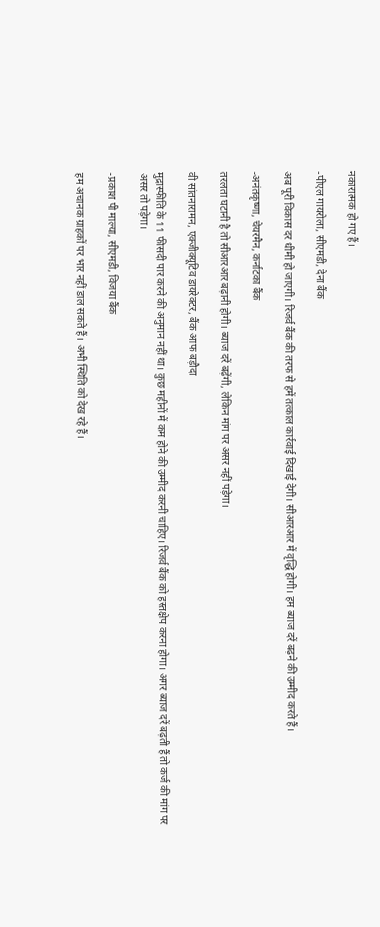नकारात्मक हो गए हैं।

-पीएल गायरोला, सीएमडी, देना बैंक

अब पूरी विकास दर धीमी हो जाएगी। रिजर्व बैंक की तरफ से हमें तत्काल कार्रवाई दिखाई देगी। सीआरआर में वृद्धि होगी। हम ब्याज दरें बढ़ने की उम्मीद करते हैं।

-अनंतकृष्णा, चेयरमैन, कर्नाटका बैंक

तरलता घटानी है तो सीआरआर बढ़ानी होगी। ब्याज दरें बढ़ेंगी, लेकिन मांग पर असर नहीं पड़ेगा।

वी सांतनारामन, एक्जीक्यूटिव डायरेक्टर, बैंक आफ बड़ौदा

मुद्रास्फीति के 11 फीसदी पार करने की अनुमान नहीं था। कुछ महीनों में कम होने की उम्मीद करनी चाहिए। रिजर्व बैंक को हस्तक्षेप करना होगा। अगर ब्याज दरें बढ़ती हैं तो कर्ज की मांग पर असर तो पड़ेगा।

-प्रकाश पी माल्या, सीएमडी, विजया बैंक

हम अचानक ग्राहकों पर भार नहीं डाल सकते हैं। अभी स्थिति को देख रहे हैं।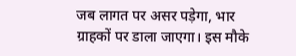जब लागत पर असर पड़ेगा, भार ग्राहकों पर डाला जाएगा। इस मौके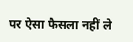पर ऐसा फैसला नहीं ले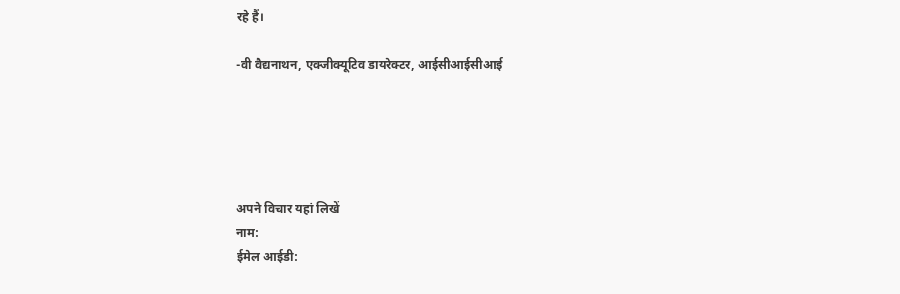रहे हैं।

-वी वैद्यनाथन, एक्जीक्यूटिव डायरेक्टर, आईसीआईसीआई





अपने विचार यहां लिखें
नाम:
ईमेल आईडी: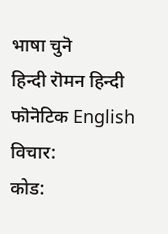भाषा चुनॆ
हिन्दी रॊमन‌ हिन्दी फॊनॆटिक English
विचार:
कोड: